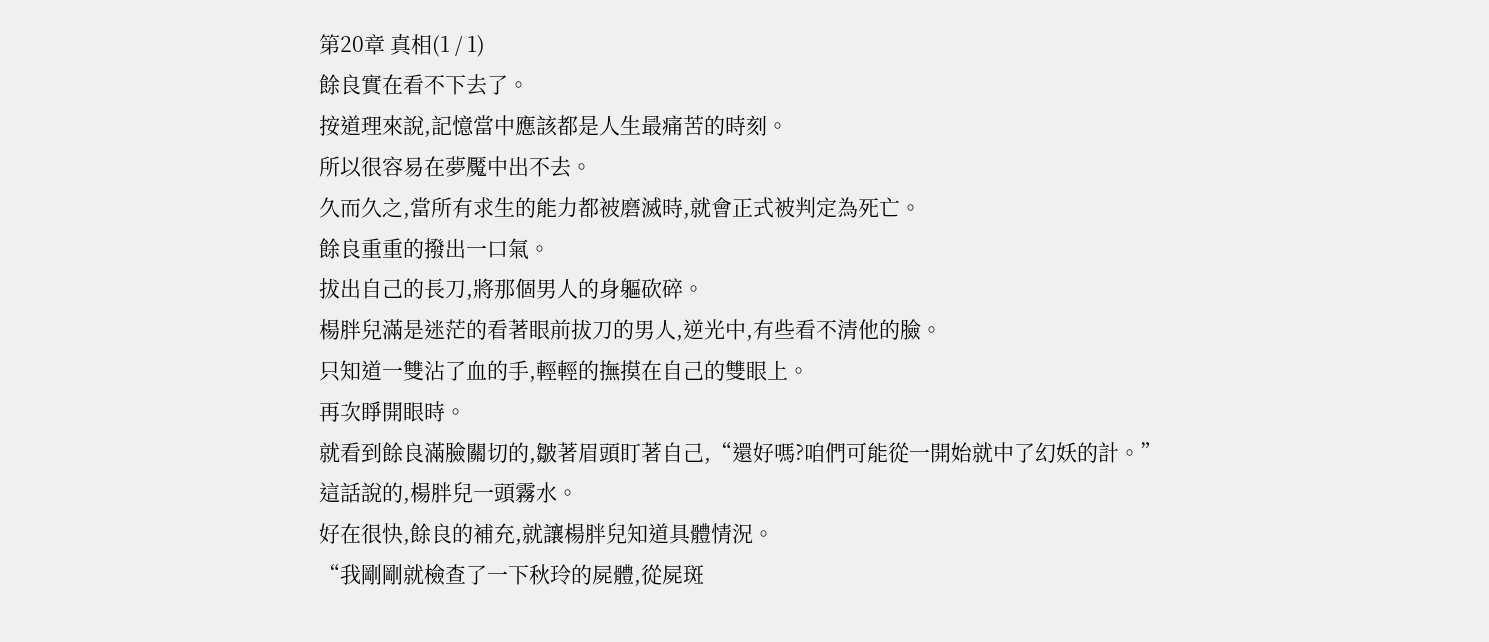第20章 真相(1 / 1)
餘良實在看不下去了。
按道理來說,記憶當中應該都是人生最痛苦的時刻。
所以很容易在夢魘中出不去。
久而久之,當所有求生的能力都被磨滅時,就會正式被判定為死亡。
餘良重重的撥出一口氣。
拔出自己的長刀,將那個男人的身軀砍碎。
楊胖兒滿是迷茫的看著眼前拔刀的男人,逆光中,有些看不清他的臉。
只知道一雙沾了血的手,輕輕的撫摸在自己的雙眼上。
再次睜開眼時。
就看到餘良滿臉關切的,皺著眉頭盯著自己,“還好嗎?咱們可能從一開始就中了幻妖的計。”
這話說的,楊胖兒一頭霧水。
好在很快,餘良的補充,就讓楊胖兒知道具體情況。
“我剛剛就檢查了一下秋玲的屍體,從屍斑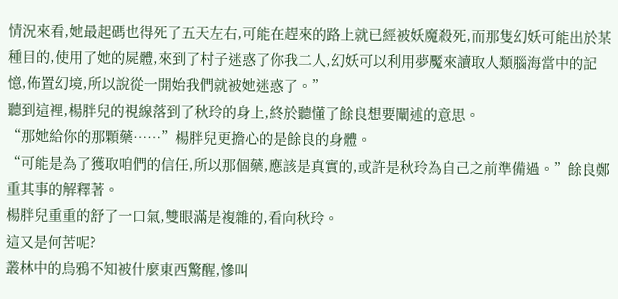情況來看,她最起碼也得死了五天左右,可能在趕來的路上就已經被妖魔殺死,而那隻幻妖可能出於某種目的,使用了她的屍體,來到了村子迷惑了你我二人,幻妖可以利用夢魘來讀取人類腦海當中的記憶,佈置幻境,所以說從一開始我們就被她迷惑了。”
聽到這裡,楊胖兒的視線落到了秋玲的身上,終於聽懂了餘良想要闡述的意思。
“那她給你的那顆藥……”楊胖兒更擔心的是餘良的身體。
“可能是為了獲取咱們的信任,所以那個藥,應該是真實的,或許是秋玲為自己之前準備過。”餘良鄭重其事的解釋著。
楊胖兒重重的舒了一口氣,雙眼滿是複雜的,看向秋玲。
這又是何苦呢?
叢林中的烏鴉不知被什麼東西驚醒,慘叫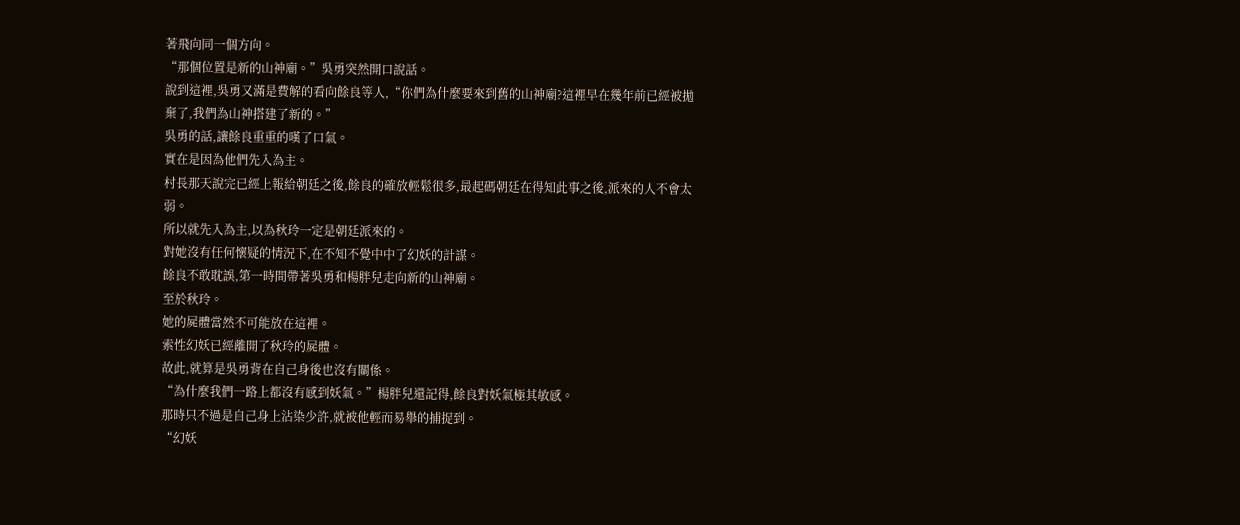著飛向同一個方向。
“那個位置是新的山神廟。”吳勇突然開口說話。
說到這裡,吳勇又滿是費解的看向餘良等人,“你們為什麼要來到舊的山神廟?這裡早在幾年前已經被拋棄了,我們為山神搭建了新的。”
吳勇的話,讓餘良重重的嘆了口氣。
實在是因為他們先入為主。
村長那天說完已經上報給朝廷之後,餘良的確放輕鬆很多,最起碼朝廷在得知此事之後,派來的人不會太弱。
所以就先入為主,以為秋玲一定是朝廷派來的。
對她沒有任何懷疑的情況下,在不知不覺中中了幻妖的計謀。
餘良不敢耽誤,第一時間帶著吳勇和楊胖兒走向新的山神廟。
至於秋玲。
她的屍體當然不可能放在這裡。
索性幻妖已經離開了秋玲的屍體。
故此,就算是吳勇背在自己身後也沒有關係。
“為什麼我們一路上都沒有感到妖氣。”楊胖兒還記得,餘良對妖氣極其敏感。
那時只不過是自己身上沾染少許,就被他輕而易舉的捕捉到。
“幻妖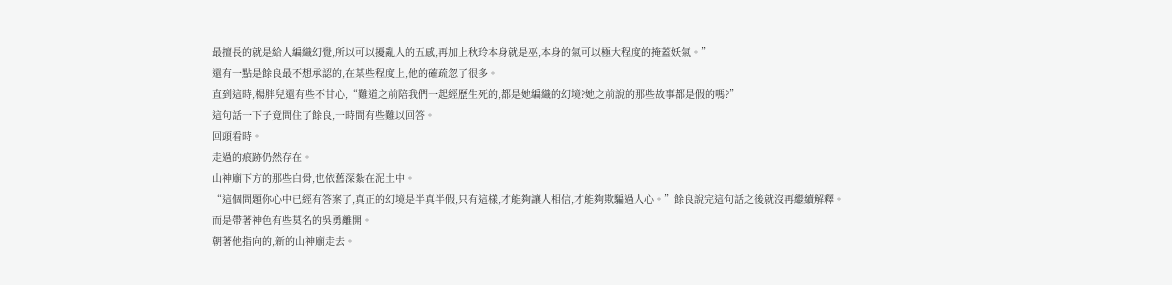最擅長的就是給人編織幻覺,所以可以擾亂人的五感,再加上秋玲本身就是巫,本身的氣可以極大程度的掩蓋妖氣。”
還有一點是餘良最不想承認的,在某些程度上,他的確疏忽了很多。
直到這時,楊胖兒還有些不甘心,“難道之前陪我們一起經歷生死的,都是她編織的幻境?她之前說的那些故事都是假的嗎?”
這句話一下子竟問住了餘良,一時間有些難以回答。
回頭看時。
走過的痕跡仍然存在。
山神廟下方的那些白骨,也依舊深紮在泥土中。
“這個問題你心中已經有答案了,真正的幻境是半真半假,只有這樣,才能夠讓人相信,才能夠欺騙過人心。”餘良說完這句話之後就沒再繼續解釋。
而是帶著神色有些莫名的吳勇離開。
朝著他指向的,新的山神廟走去。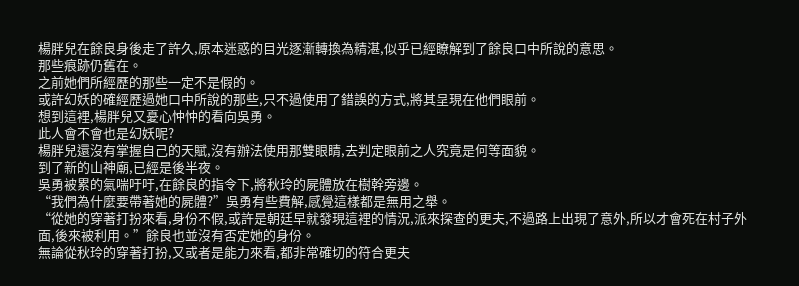楊胖兒在餘良身後走了許久,原本迷惑的目光逐漸轉換為精湛,似乎已經瞭解到了餘良口中所說的意思。
那些痕跡仍舊在。
之前她們所經歷的那些一定不是假的。
或許幻妖的確經歷過她口中所說的那些,只不過使用了錯誤的方式,將其呈現在他們眼前。
想到這裡,楊胖兒又憂心忡忡的看向吳勇。
此人會不會也是幻妖呢?
楊胖兒還沒有掌握自己的天賦,沒有辦法使用那雙眼睛,去判定眼前之人究竟是何等面貌。
到了新的山神廟,已經是後半夜。
吳勇被累的氣喘吁吁,在餘良的指令下,將秋玲的屍體放在樹幹旁邊。
“我們為什麼要帶著她的屍體?”吳勇有些費解,感覺這樣都是無用之舉。
“從她的穿著打扮來看,身份不假,或許是朝廷早就發現這裡的情況,派來探查的更夫,不過路上出現了意外,所以才會死在村子外面,後來被利用。”餘良也並沒有否定她的身份。
無論從秋玲的穿著打扮,又或者是能力來看,都非常確切的符合更夫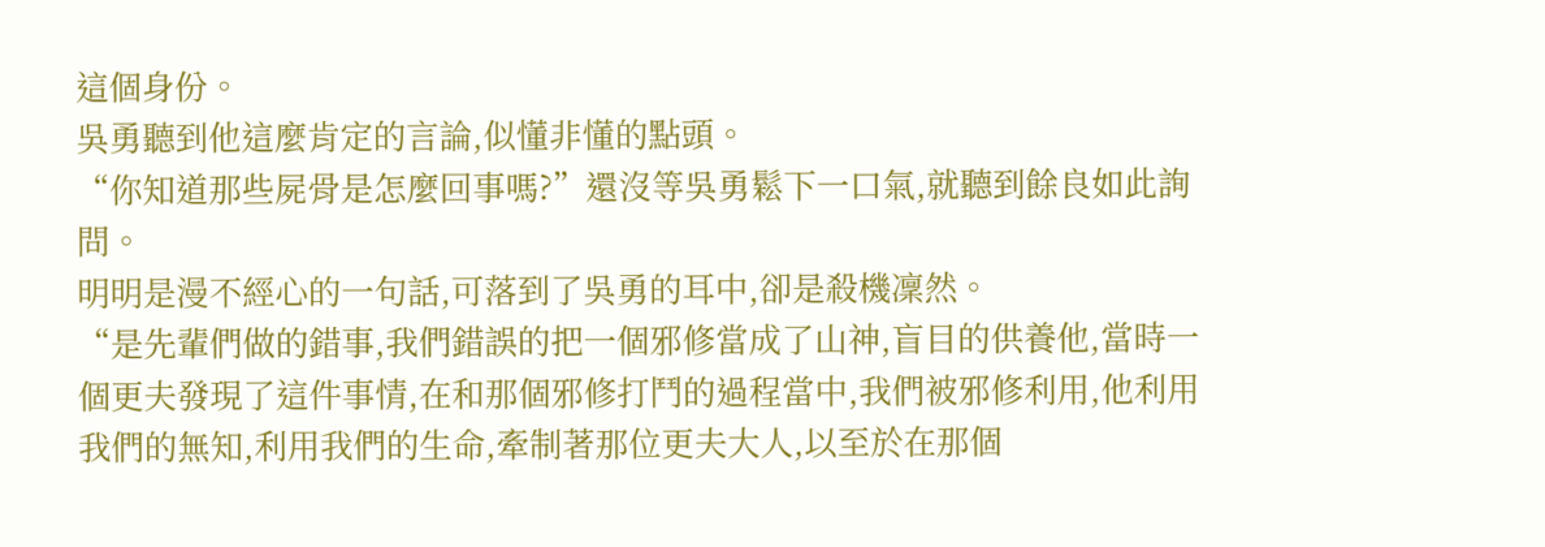這個身份。
吳勇聽到他這麼肯定的言論,似懂非懂的點頭。
“你知道那些屍骨是怎麼回事嗎?”還沒等吳勇鬆下一口氣,就聽到餘良如此詢問。
明明是漫不經心的一句話,可落到了吳勇的耳中,卻是殺機凜然。
“是先輩們做的錯事,我們錯誤的把一個邪修當成了山神,盲目的供養他,當時一個更夫發現了這件事情,在和那個邪修打鬥的過程當中,我們被邪修利用,他利用我們的無知,利用我們的生命,牽制著那位更夫大人,以至於在那個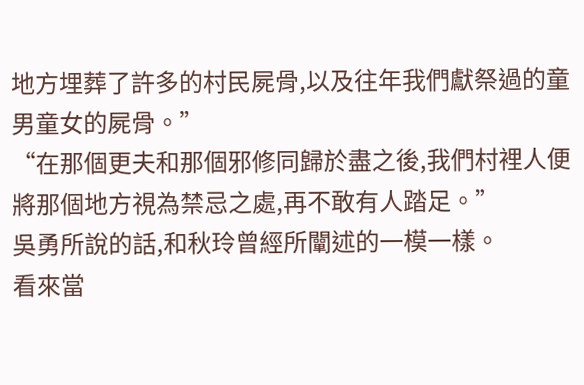地方埋葬了許多的村民屍骨,以及往年我們獻祭過的童男童女的屍骨。”
“在那個更夫和那個邪修同歸於盡之後,我們村裡人便將那個地方視為禁忌之處,再不敢有人踏足。”
吳勇所說的話,和秋玲曾經所闡述的一模一樣。
看來當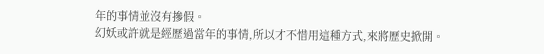年的事情並沒有摻假。
幻妖或許就是經歷過當年的事情,所以才不惜用這種方式,來將歷史掀開。